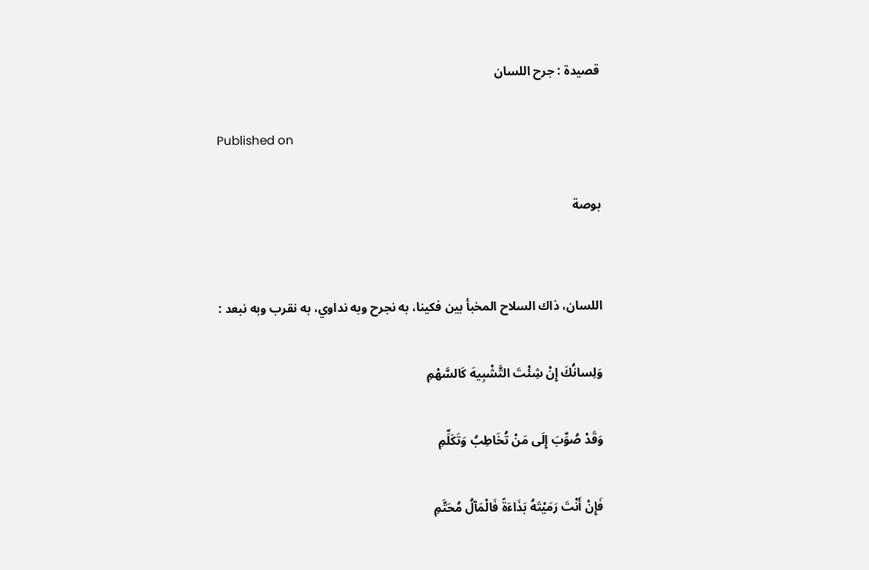قصيدة : جرح اللسان

Published on

بوصة


اللسان، ذاك السلاح المخبأ بين فكينا، به نجرح وبه نداوي، به نقرب وبه نبعد :

وَلِسانُكَ إِنْ شِئْتَ التَّشْبِيهَ كَالسَّهْمِ

وَقَدْ صُوِّبَ إِلَى مَنْ تُخَاطِبُ وَتَكَلِّمِ

فَإِنْ أَنْتَ رَمَيْتَهُ بَذَاءَةً فَالْمَآلُ مُحَتَّمِ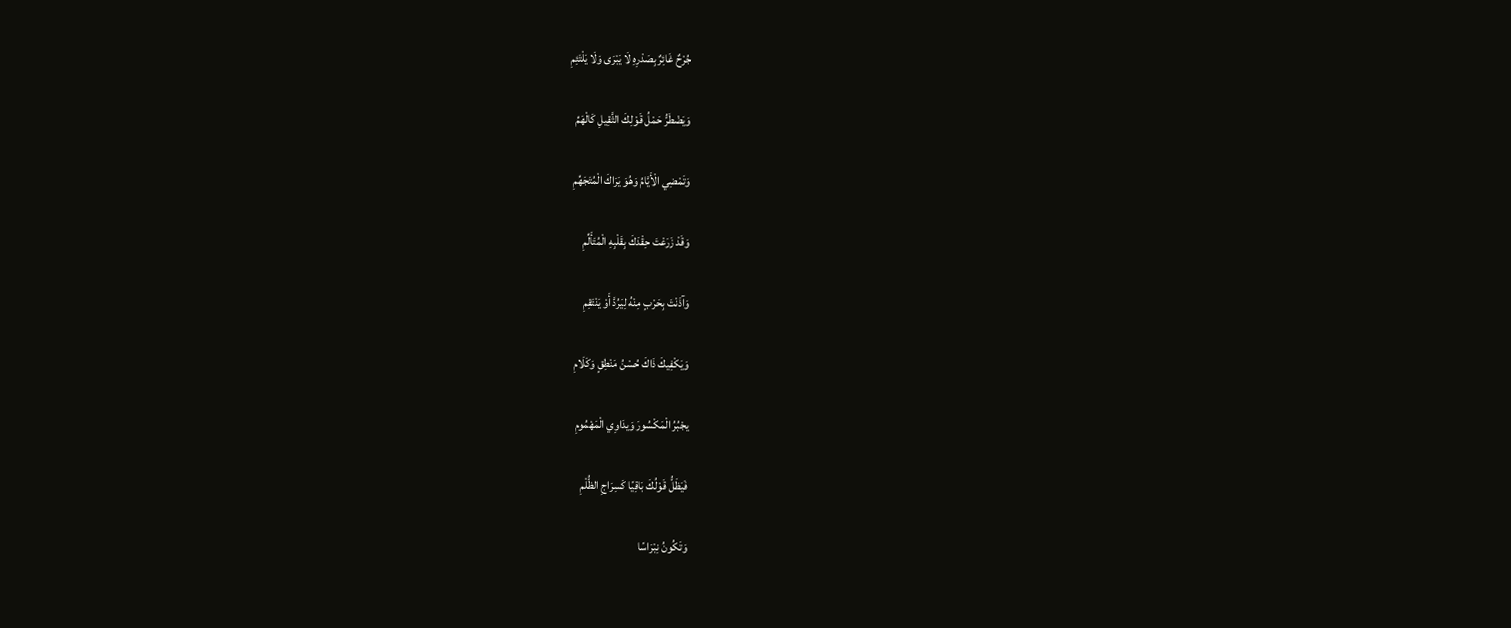جُرْحٌ غَائِرٌ بِصَدْرِهِ لَا يَبْرَى وَلَا يَلْتَئِمِ

وَيَضْطَرُّ حَمْلُ قَوْلِكَ الثَّقِيلِ كَالْهَمِّ

وَتَمْضِي الْأَيَّامُ وَهُوَ يَرَاكَ الْمُتَجَهِّمِ

وَقَدْ زَرَعْتَ حِقْدَكَ بِقَلْبِهِ الْمُتَأَلِّمِ

وَآذَنْتَ بِحَرْبٍ مِنْهُ لِيَرُدَّ أَوْ يَنْتَقِمِ

وَيَكْفِيكَ ذَاكَ حُسْنُ مَنْطِقٍ وَكَلَامِ

يجْبُرُ الْمَكْسُورَ وَيدَاوِي الْمَهْمُومِ

فَيَظَلُّ قَوْلُكَ بَاقِيًا كَسِرَاجِ الظُّلْمِ

وَتَكُونُ نِبْرَاسًا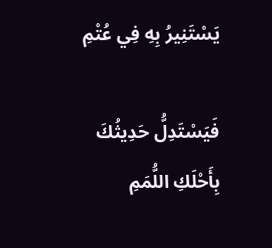يَسْتَنِيرُ بِهِ فِي عُتْمِ

فَيَسْتَدِلُّ حَدِيثُكَ بِأَحْلَكِ اللُّمَمِ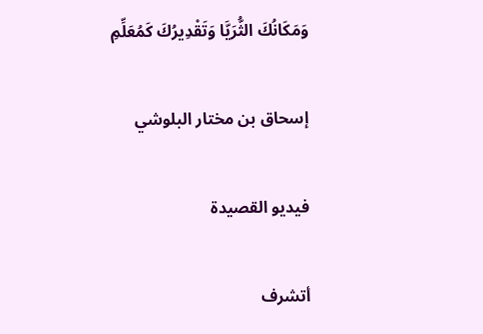وَمَكَانُكَ الثُّرَيَّا وَتَقْدِيرُكَ كَمُعَلِّمِ

إسحاق بن مختار البلوشي

فيديو القصيدة

أتشرف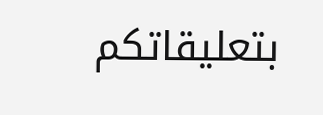بتعليقاتكم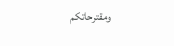ومقترحاتكم